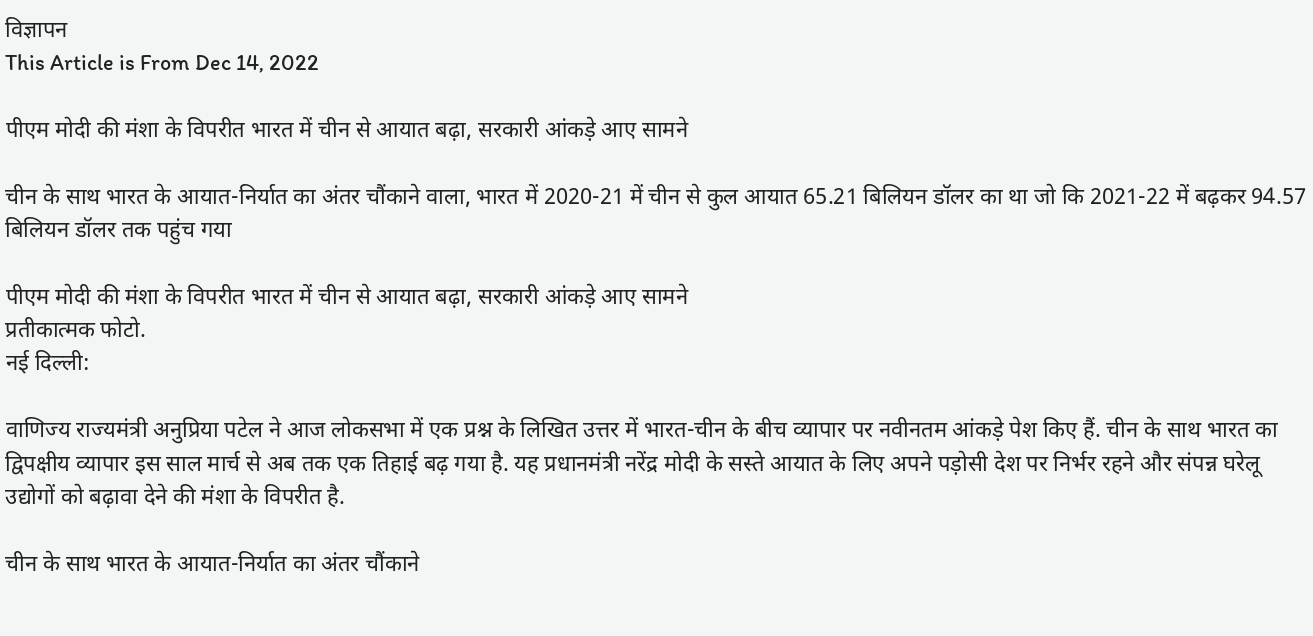विज्ञापन
This Article is From Dec 14, 2022

पीएम मोदी की मंशा के विपरीत भारत में चीन से आयात बढ़ा, सरकारी आंकड़े आए सामने

चीन के साथ भारत के आयात-निर्यात का अंतर चौंकाने वाला, भारत में 2020-21 में चीन से कुल आयात 65.21 बिलियन डॉलर का था जो कि 2021-22 में बढ़कर 94.57 बिलियन डॉलर तक पहुंच गया

पीएम मोदी की मंशा के विपरीत भारत में चीन से आयात बढ़ा, सरकारी आंकड़े आए सामने
प्रतीकात्मक फोटो.
नई दिल्ली:

वाणिज्य राज्यमंत्री अनुप्रिया पटेल ने आज लोकसभा में एक प्रश्न के लिखित उत्तर में भारत-चीन के बीच व्यापार पर नवीनतम आंकड़े पेश किए हैं. चीन के साथ भारत का द्विपक्षीय व्यापार इस साल मार्च से अब तक एक तिहाई बढ़ गया है. यह प्रधानमंत्री नरेंद्र मोदी के सस्ते आयात के लिए अपने पड़ोसी देश पर निर्भर रहने और संपन्न घरेलू उद्योगों को बढ़ावा देने की मंशा के विपरीत है.

चीन के साथ भारत के आयात-निर्यात का अंतर चौंकाने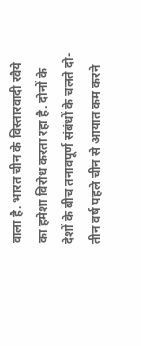वाला है. भारत चीन के विस्तारवादी रवैये का हमेशा विरोध करता रहा है. दोनों के देशों के बीच तनावपूर्ण संबंधों के चलते दो-तीन वर्ष पहले चीन से आयात कम करने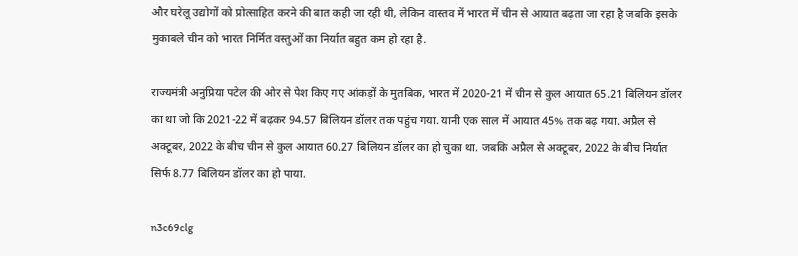और घरेलू उद्योगों को प्रोत्साहित करने की बात कही जा रही थी, लेकिन वास्तव में भारत में चीन से आयात बढ़ता जा रहा है जबकि इसके मुकाबले चीन को भारत निर्मित वस्तुओं का निर्यात बहुत कम हो रहा है.

राज्यमंत्री अनुप्रिया पटेल की ओर से पेश किए गए आंकड़ों के मुतबिक, भारत में 2020-21 में चीन से कुल आयात 65.21 बिलियन डॉलर का था जो कि 2021-22 में बढ़कर 94.57 बिलियन डॉलर तक पहुंच गया. यानी एक साल में आयात 45% तक बढ़ गया. अप्रैल से अक्टूबर, 2022 के बीच चीन से कुल आयात 60.27 बिलियन डॉलर का हो चुका था. जबकि अप्रैल से अक्टूबर, 2022 के बीच निर्यात सिर्फ 8.77 बिलियन डॉलर का हो पाया.

n3c69clg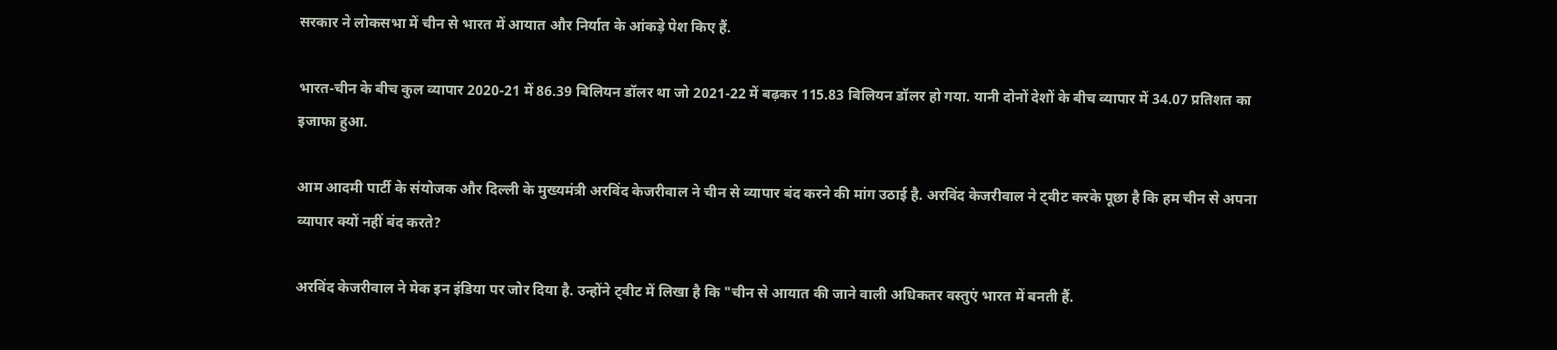सरकार ने लोकसभा में चीन से भारत में आयात और निर्यात के आंकड़े पेश किए हैं.

भारत-चीन के बीच कुल व्यापार 2020-21 में 86.39 बिलियन डॉलर था जो 2021-22 में बढ़कर 115.83 बिलियन डॉलर हो गया. यानी दोनों देशों के बीच व्यापार में 34.07 प्रतिशत का इजाफा हुआ.

आम आदमी पार्टी के संयोजक और दिल्ली के मुख्यमंत्री अरविंद केजरीवाल ने चीन से व्यापार बंद करने की मांग उठाई है. अरविंद केजरीवाल ने ट्वीट करके पूछा है कि हम चीन से अपना व्यापार क्यों नहीं बंद करते?

अरविंद केजरीवाल ने मेक इन इंडिया पर जोर दिया है. उन्होंने ट्वीट में लिखा है कि "चीन से आयात की जाने वाली अधिकतर वस्तुएं भारत में बनती हैं.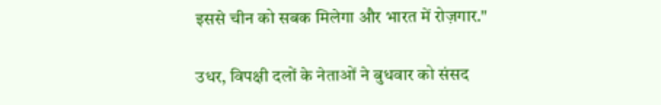इससे चीन को सबक मिलेगा और भारत में रोज़गार."

उधर, विपक्षी दलों के नेताओं ने बुधवार को संसद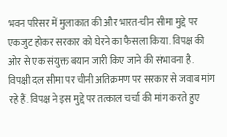भवन परिसर में मुलाकात की और भारत-चीन सीमा मुद्दे पर एकजुट होकर सरकार को घेरने का फैसला किया. विपक्ष की ओर से एक संयुक्त बयान जारी किए जाने की संभावना है. विपक्षी दल सीमा पर चीनी अतिक्रमण पर सरकार से जवाब मांग रहे हैं. विपक्ष ने इस मुद्दे पर तत्काल चर्चा की मांग करते हुए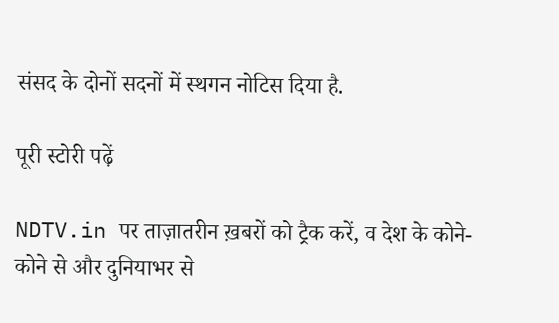संसद के दोनों सदनों में स्थगन नोटिस दिया है.

पूरी स्टोरी पढ़ें

NDTV.in पर ताज़ातरीन ख़बरों को ट्रैक करें, व देश के कोने-कोने से और दुनियाभर से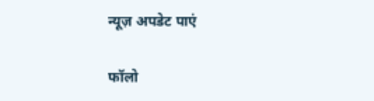न्यूज़ अपडेट पाएं

फॉलो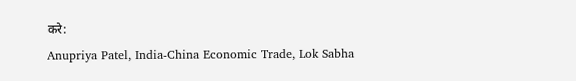करे:
Anupriya Patel, India-China Economic Trade, Lok Sabha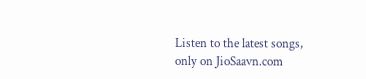Listen to the latest songs, only on JioSaavn.com